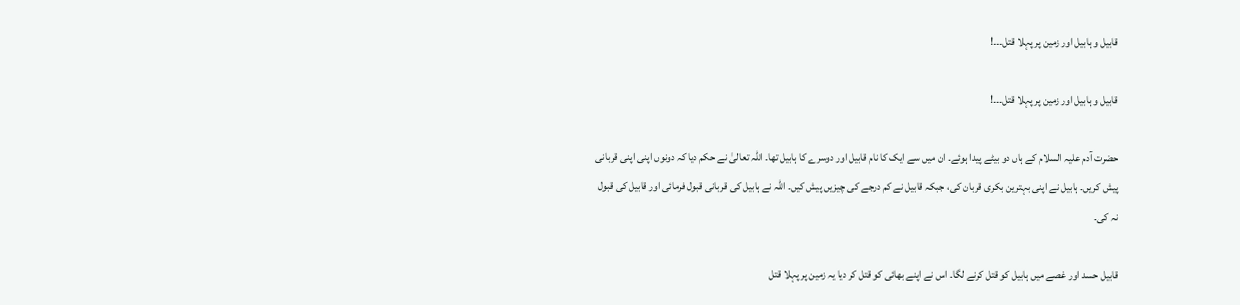قابیل و ہابیل اور زمین پر پہلا قتل۔۔۔!

قابیل و ہابیل اور زمین پر پہلا قتل۔۔۔!

حضرت آدم علیہ السلام کے ہاں دو بیٹے پیدا ہوئے۔ ان میں سے ایک کا نام قابیل اور دوسرے کا ہابیل تھا۔ اللہ تعالیٰ نے حکم دیا کہ دونوں اپنی اپنی قربانی پیش کریں۔ ہابیل نے اپنی بہترین بکری قربان کی، جبکہ قابیل نے کم درجے کی چیزیں پیش کیں۔ اللہ نے ہابیل کی قربانی قبول فرمائی اور قابیل کی قبول نہ کی۔

قابیل حسد اور غصے میں ہابیل کو قتل کرنے لگا۔ اس نے اپنے بھائی کو قتل کر دیا یہ زمین پر پہلا قتل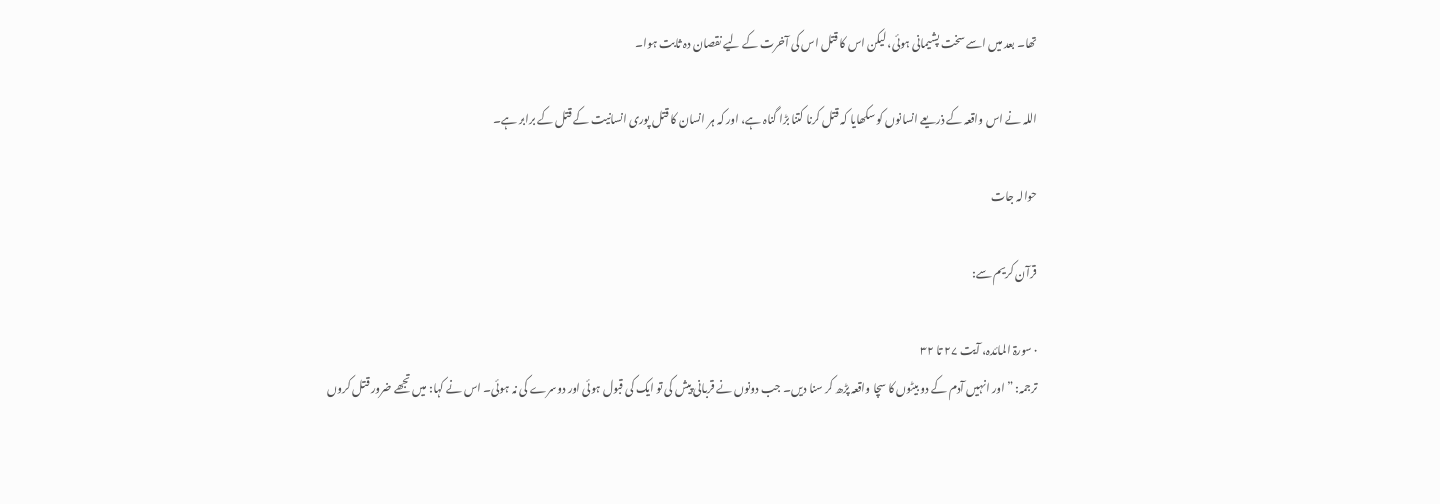تھا۔ بعد میں اسے سخت پشیمانی ہوئی، لیکن اس کا قتل اس کی آخرت کے لیے نقصان دہ ثابت ہوا۔

اللہ نے اس واقعہ کے ذریعے انسانوں کو سکھایا کہ قتل کرنا کتنا بڑا گناہ ہے، اور کہ ہر انسان کا قتل پوری انسانیت کے قتل کے برابر ہے۔

حوالہ جات

قرآن کریم سے:

· سورۃ المائدہ، آیت ۲۷ تا ۳۲
ترجمہ: ”اور انہیں آدم کے دو بیٹوں کا سچا واقعہ پڑھ کر سنا دیں۔ جب دونوں نے قربانی پیش کی تو ایک کی قبول ہوئی اور دوسرے کی نہ ہوئی۔ اس نے کہا: میں تجھے ضرور قتل کروں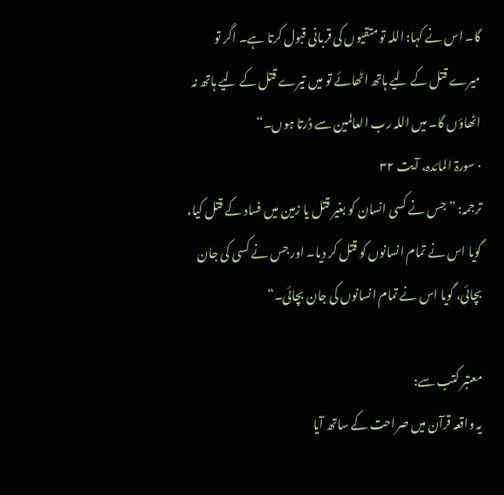گا۔ اس نے کہا: اللہ تو متقیوں کی قربانی قبول کرتا ہے۔ اگر تو میرے قتل کے لیے ہاتھ اٹھائے تو میں تیرے قتل کے لیے ہاتھ نہ اٹھاؤں گا۔ میں اللہ رب العالمین سے ڈرتا ہوں۔“
· سورۃ المائدہ، آیت ۳۲
ترجمہ: ”جس نے کسی انسان کو بغیر قتل یا زمین میں فساد کے قتل کیا، گویا اس نے تمام انسانوں کو قتل کر دیا۔ اور جس نے کسی کی جان بچائی، گویا اس نے تمام انسانوں کی جان بچائی۔“

معتبر کتب سے:
یہ واقعہ قرآن میں صراحت کے ساتھ آیا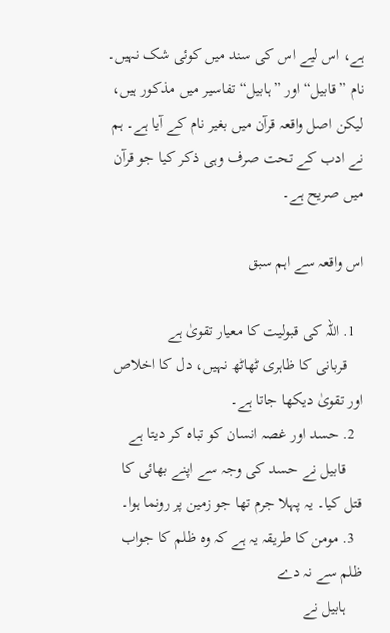ہے، اس لیے اس کی سند میں کوئی شک نہیں۔ نام ”قابیل“ اور ”ہابیل“ تفاسیر میں مذکور ہیں، لیکن اصل واقعہ قرآن میں بغیر نام کے آیا ہے۔ ہم نے ادب کے تحت صرف وہی ذکر کیا جو قرآن میں صریح ہے۔

اس واقعہ سے اہم سبق

  1. اللہ کی قبولیت کا معیار تقویٰ ہے
    قربانی کا ظاہری ٹھاٹھ نہیں، دل کا اخلاص اور تقویٰ دیکھا جاتا ہے۔
  2. حسد اور غصہ انسان کو تباہ کر دیتا ہے
    قابیل نے حسد کی وجہ سے اپنے بھائی کا قتل کیا۔ یہ پہلا جرم تھا جو زمین پر رونما ہوا۔
  3. مومن کا طریقہ یہ ہے کہ وہ ظلم کا جواب ظلم سے نہ دے
    ہابیل نے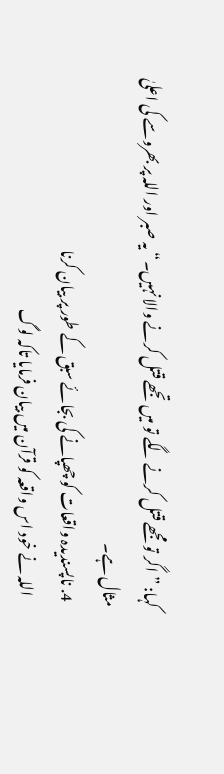کہا: ”اگر تو مجھے قتل کرنے لگے تو میں تجھے قتل کرنے والا نہیں۔“ یہ صبر اور اللہ پر بھروسے کی اعلیٰ مثال ہے۔
  4. ناپسندیدہ واقعات کو چھپانے کی بجائے سبق کے طور پر بیان کرنا
    اللہ نے خود اس واقعہ کو قرآن میں بیان فرمایا تاکہ لوگ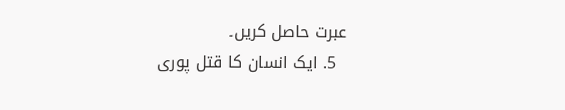عبرت حاصل کریں۔
  5. ایک انسان کا قتل پوری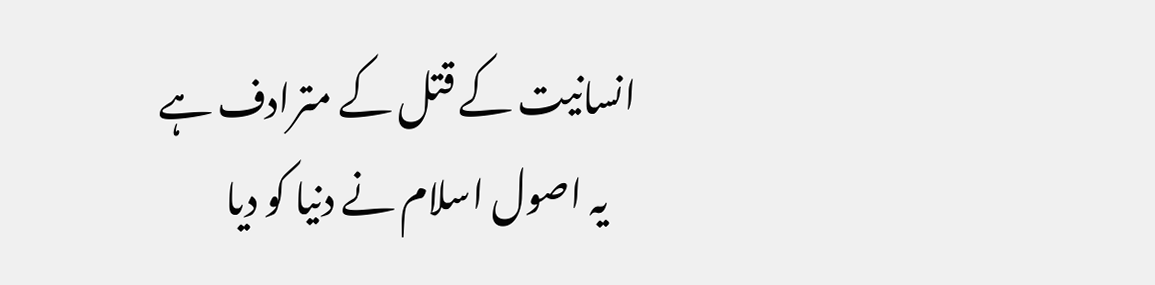انسانیت کے قتل کے مترادف ہے
    یہ اصول اسلام نے دنیا کو دیا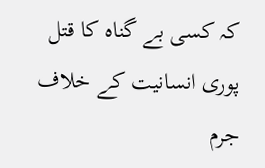کہ کسی بے گناہ کا قتل پوری انسانیت کے خلاف جرم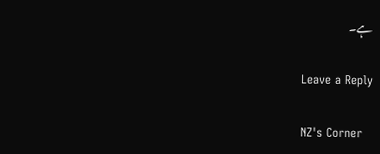ہے۔

Leave a Reply

NZ's Corner